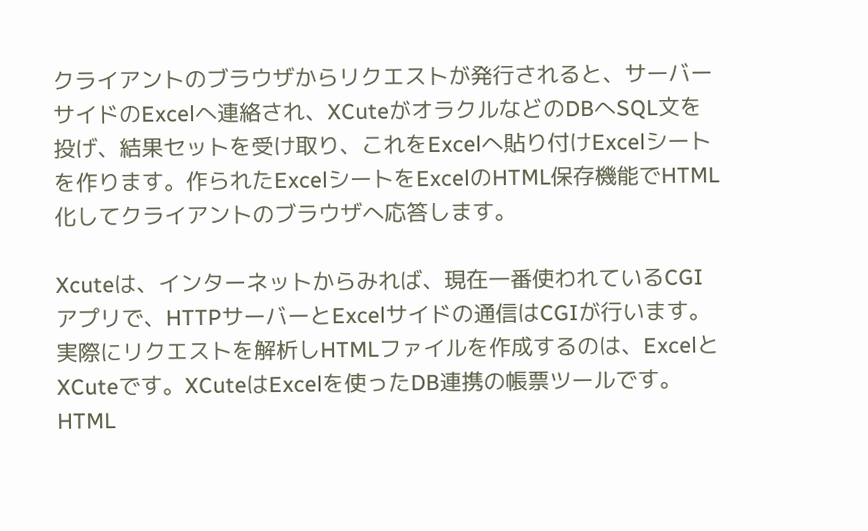クライアントのブラウザからリクエストが発行されると、サーバーサイドのExcelへ連絡され、XCuteがオラクルなどのDBへSQL文を投げ、結果セットを受け取り、これをExcelへ貼り付けExcelシートを作ります。作られたExcelシートをExcelのHTML保存機能でHTML化してクライアントのブラウザへ応答します。

Xcuteは、インターネットからみれば、現在一番使われているCGIアプリで、HTTPサーバーとExcelサイドの通信はCGIが行います。
実際にリクエストを解析しHTMLファイルを作成するのは、ExcelとXCuteです。XCuteはExcelを使ったDB連携の帳票ツールです。
HTML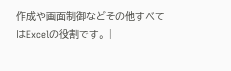作成や画面制御などその他すべてはExcelの役割です。 |